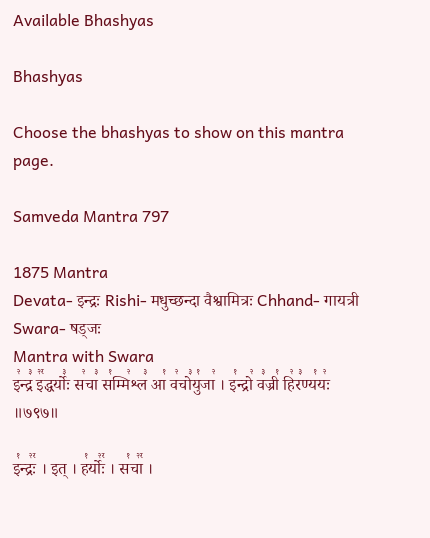Available Bhashyas

Bhashyas

Choose the bhashyas to show on this mantra page.

Samveda Mantra 797

1875 Mantra
Devata- इन्द्रः Rishi- मधुच्छन्दा वैश्वामित्रः Chhand- गायत्री Swara- षड्जः
Mantra with Swara
इ꣢न्द्र꣣ इ꣢꣯द्धर्योः꣣ स꣢चा꣣ स꣡म्मि꣢श्ल꣣ आ꣡ व꣢चो꣣यु꣡जा꣢ । इ꣡न्द्रो꣢ व꣣ज्री꣡ हि꣢र꣣ण्य꣡यः꣢ ॥७९७॥

इ꣡न्द्रः꣢꣯ । इत् । ह꣡र्योः꣢꣯ । स꣡चा꣢꣯ ।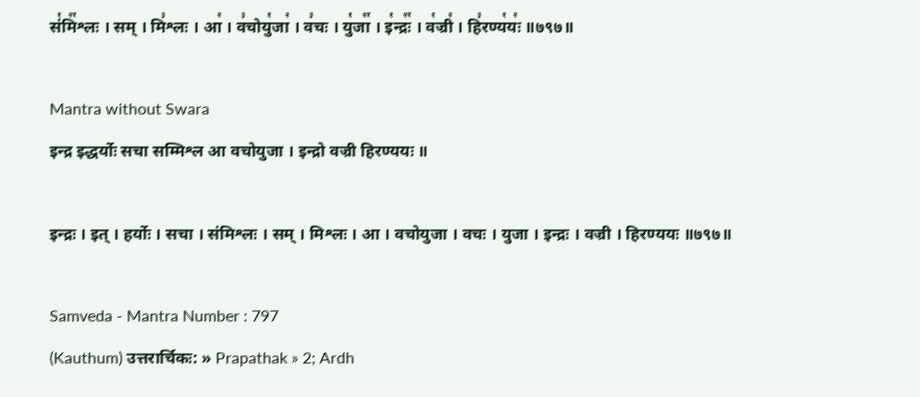सं꣡मि꣢꣯श्लः । सम् । मि꣣श्लः । आ꣢ । व꣣चोयु꣡जा꣢ । व꣣चः । यु꣡जा꣢꣯ । इ꣡न्द्रः꣢꣯ । व꣡ज्री꣢ । हि꣣रण्य꣡यः꣢ ॥७९७॥

Mantra without Swara
इन्द्र इद्धर्योः सचा सम्मिश्ल आ वचोयुजा । इन्द्रो वज्री हिरण्ययः ॥

इन्द्रः । इत् । हर्योः । सचा । संमिश्लः । सम् । मिश्लः । आ । वचोयुजा । वचः । युजा । इन्द्रः । वज्री । हिरण्ययः ॥७९७॥

Samveda - Mantra Number : 797
(Kauthum) उत्तरार्चिकः: » Prapathak » 2; Ardh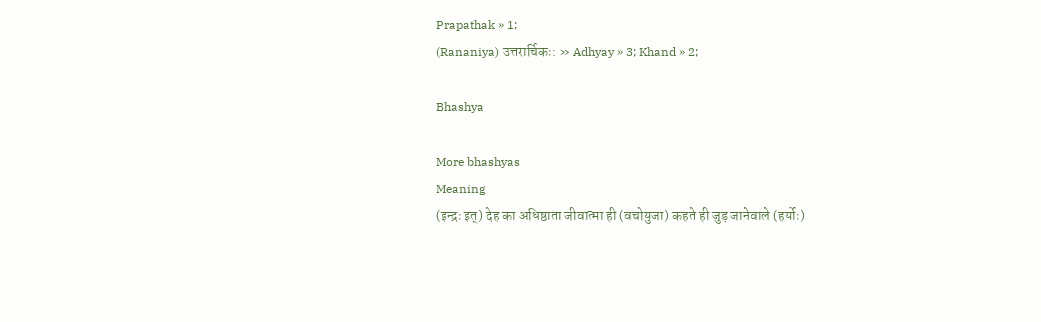Prapathak » 1;
(Rananiya) उत्तरार्चिकः: » Adhyay » 3; Khand » 2;

Bhashya

More bhashyas
Meaning
(इन्द्रः इत्) देह का अधिष्ठाता जीवात्मा ही (वचोयुजा) कहते ही जुड़ जानेवाले (हर्योः)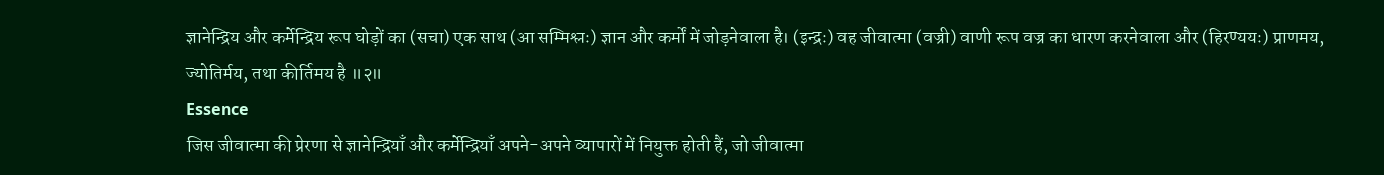ज्ञानेन्द्रिय और कर्मेन्द्रिय रूप घोड़ों का (सचा) एक साथ (आ सम्मिश्लः) ज्ञान और कर्मों में जोड़नेवाला है। (इन्द्रः) वह जीवात्मा (वज्री) वाणी रूप वज्र का धारण करनेवाला और (हिरण्ययः) प्राणमय, ज्योतिर्मय, तथा कीर्तिमय है ॥२॥
Essence
जिस जीवात्मा की प्रेरणा से ज्ञानेन्द्रियाँ और कर्मेन्द्रियाँ अपने-अपने व्यापारों में नियुक्त होती हैं, जो जीवात्मा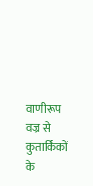वाणीरूप वज्र से कुतार्किकों के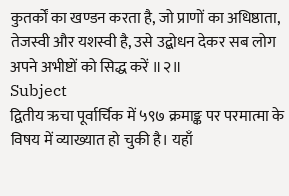कुतर्कों का खण्डन करता है, जो प्राणों का अधिष्ठाता, तेजस्वी और यशस्वी है, उसे उद्बोधन देकर सब लोग अपने अभीष्टों को सिद्ध करें ॥२॥
Subject
द्वितीय ऋचा पूर्वार्चिक में ५९७ क्रमाङ्क पर परमात्मा के विषय में व्याख्यात हो चुकी है। यहाँ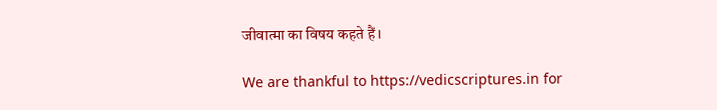जीवात्मा का विषय कहते हैं।

We are thankful to https://vedicscriptures.in for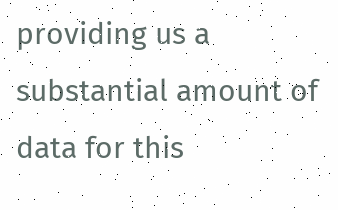providing us a substantial amount of data for this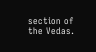section of the Vedas.